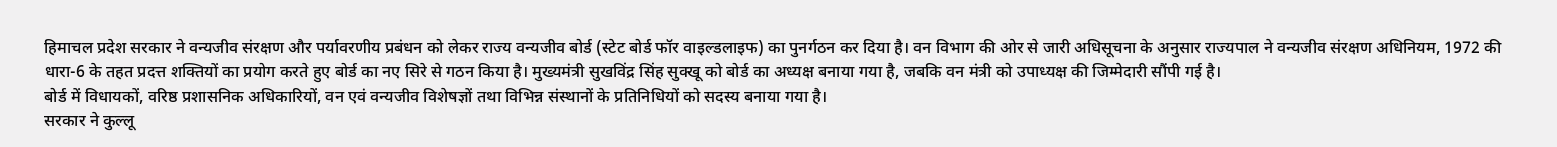हिमाचल प्रदेश सरकार ने वन्यजीव संरक्षण और पर्यावरणीय प्रबंधन को लेकर राज्य वन्यजीव बोर्ड (स्टेट बोर्ड फॉर वाइल्डलाइफ) का पुनर्गठन कर दिया है। वन विभाग की ओर से जारी अधिसूचना के अनुसार राज्यपाल ने वन्यजीव संरक्षण अधिनियम, 1972 की धारा-6 के तहत प्रदत्त शक्तियों का प्रयोग करते हुए बोर्ड का नए सिरे से गठन किया है। मुख्यमंत्री सुखविंद्र सिंह सुक्खू को बोर्ड का अध्यक्ष बनाया गया है, जबकि वन मंत्री को उपाध्यक्ष की जिम्मेदारी सौंपी गई है।
बोर्ड में विधायकों, वरिष्ठ प्रशासनिक अधिकारियों, वन एवं वन्यजीव विशेषज्ञों तथा विभिन्न संस्थानों के प्रतिनिधियों को सदस्य बनाया गया है।
सरकार ने कुल्लू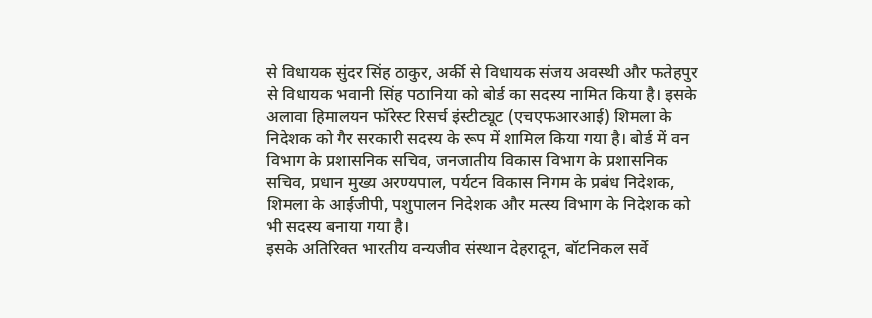से विधायक सुंदर सिंह ठाकुर, अर्की से विधायक संजय अवस्थी और फतेहपुर से विधायक भवानी सिंह पठानिया को बोर्ड का सदस्य नामित किया है। इसके अलावा हिमालयन फॉरेस्ट रिसर्च इंस्टीट्यूट (एचएफआरआई) शिमला के निदेशक को गैर सरकारी सदस्य के रूप में शामिल किया गया है। बोर्ड में वन विभाग के प्रशासनिक सचिव, जनजातीय विकास विभाग के प्रशासनिक सचिव, प्रधान मुख्य अरण्यपाल, पर्यटन विकास निगम के प्रबंध निदेशक, शिमला के आईजीपी, पशुपालन निदेशक और मत्स्य विभाग के निदेशक को भी सदस्य बनाया गया है।
इसके अतिरिक्त भारतीय वन्यजीव संस्थान देहरादून, बॉटनिकल सर्वे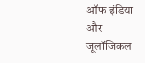ऑफ इंडिया और जूलॉजिकल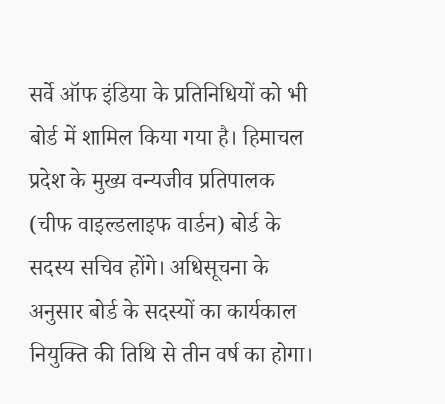सर्वे ऑफ इंडिया के प्रतिनिधियों को भी बोर्ड में शामिल किया गया है। हिमाचल प्रदेश के मुख्य वन्यजीव प्रतिपालक (चीफ वाइल्डलाइफ वार्डन) बोर्ड के सदस्य सचिव होंगे। अधिसूचना के अनुसार बोर्ड के सदस्यों का कार्यकाल नियुक्ति की तिथि से तीन वर्ष का होगा।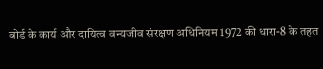बोर्ड के कार्य और दायित्व वन्यजीव संरक्षण अधिनियम 1972 की धारा-8 के तहत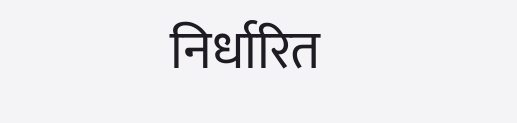निर्धारित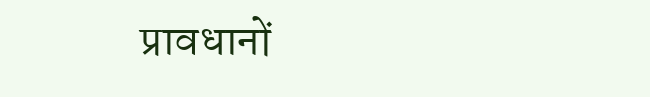प्रावधानों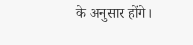के अनुसार होंगे।